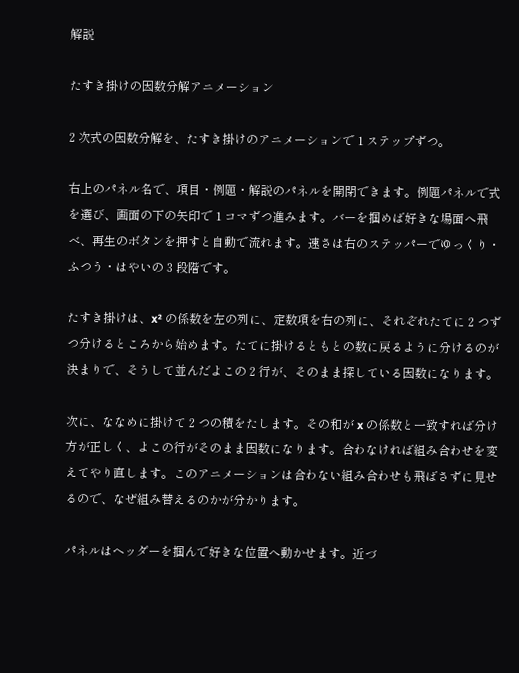解説

たすき掛けの因数分解アニメーション

2 次式の因数分解を、たすき掛けのアニメーションで 1 ステップずつ。

右上のパネル名で、項目・例題・解説のパネルを開閉できます。例題パネルで式を選び、画面の下の矢印で 1 コマずつ進みます。バーを掴めば好きな場面へ飛べ、再生のボタンを押すと自動で流れます。速さは右のステッパーでゆっくり・ふつう・はやいの 3 段階です。

たすき掛けは、x² の係数を左の列に、定数項を右の列に、それぞれたてに 2 つずつ分けるところから始めます。たてに掛けるともとの数に戻るように分けるのが決まりで、そうして並んだよこの 2 行が、そのまま探している因数になります。

次に、ななめに掛けて 2 つの積をたします。その和が x の係数と一致すれば分け方が正しく、よこの行がそのまま因数になります。合わなければ組み合わせを変えてやり直します。このアニメーションは合わない組み合わせも飛ばさずに見せるので、なぜ組み替えるのかが分かります。

パネルはヘッダーを掴んで好きな位置へ動かせます。近づ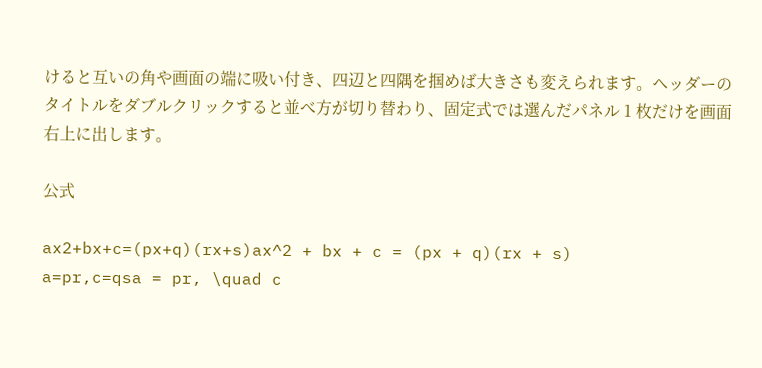けると互いの角や画面の端に吸い付き、四辺と四隅を掴めば大きさも変えられます。ヘッダーのタイトルをダブルクリックすると並べ方が切り替わり、固定式では選んだパネル 1 枚だけを画面右上に出します。

公式

ax2+bx+c=(px+q)(rx+s)ax^2 + bx + c = (px + q)(rx + s)
a=pr,c=qsa = pr, \quad c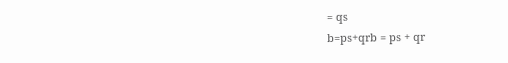= qs
b=ps+qrb = ps + qr